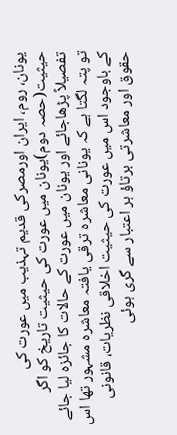یونان، روم، ایران اورمصرکی قدیم تہذیب میں عورت کی حیثیت(حصہ دوم)یونان میں عورت کی حیثیت تاریخ کو اگر تفصیلاً پڑھاجائے اور یونان میں عورت کے حالات کا جائزہ لیا جائے تو پتہ لگتا ہے کہ یونانی معاشرہ ترقی یافتہ معاشرہ مشہور تھا اس کے باوجود اس میں عورت کی حیثیت اخلاقی نظریات، قانونی حقوق اور معاشرتی برتاؤ ہر اعتبار سے گری ہوئی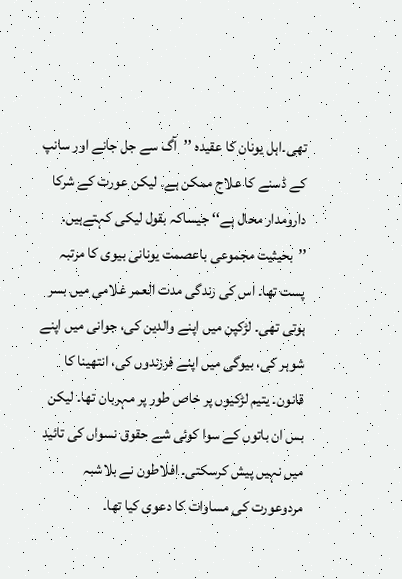تھی۔اہل یونان کا عقیدہ ’’آگ سے جل جانے اور سانپ کے ڈسنے کا علاج ممکن ہے۔ لیکن عورت کے شرکا دارومدار محال ہے‘‘ جیساکہ بقول لیکی کہتےہیں.
’’بحیثیت مجموعی باعصمت یونانی بیوی کا مرتبہ پست تھا۔ اس کی زندگی مدت العمر غلامی میں بسر ہوتی تھی۔ لڑکپن میں اپنے والدین کی، جوانی میں اپنے شوہر کی، بیوگی میں اپنے فرزندوں کی، انتھینا کا قانون۔ یتیم لڑکیوں پر خاص طور پر مہربان تھا۔ لیکن بس ان باتوں کے سوا کوئی شے حقوق نسواں کی تائید میں نہیں پیش کرسکتی۔ افلاطون نے بلاشبہ مردوعورت کی مساوات کا دعوی کیا تھا۔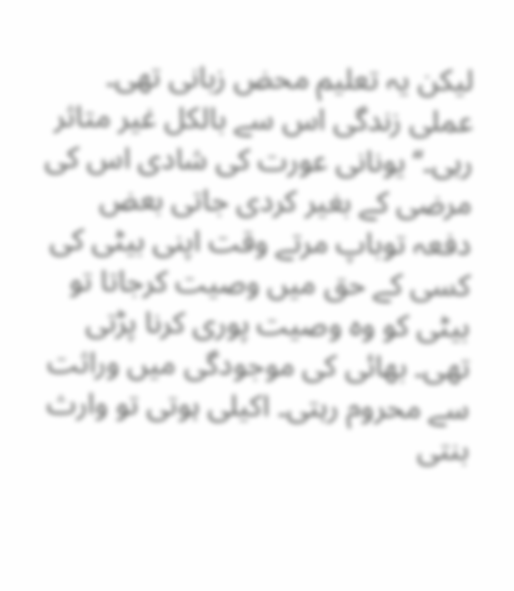لیکن یہ تعلیم محض زبانی تھی۔ عملی زندگی اس سے بالکل غیر متاثر رہی۔‘‘یونانی عورت کی شادی اس کی مرضی کے بغیر کردی جاتی بعض دفعہ توباپ مرتے وقت اپنی بیٹی کی کسی کے حق میں وصیت کرجاتا تو بیٹی کو وہ وصیت پوری کرنا پڑتی تھی۔ بھائی کی موجودگی میں وراثت سے محروم رہتی۔ اکیلی ہوتی تو وارث بنتی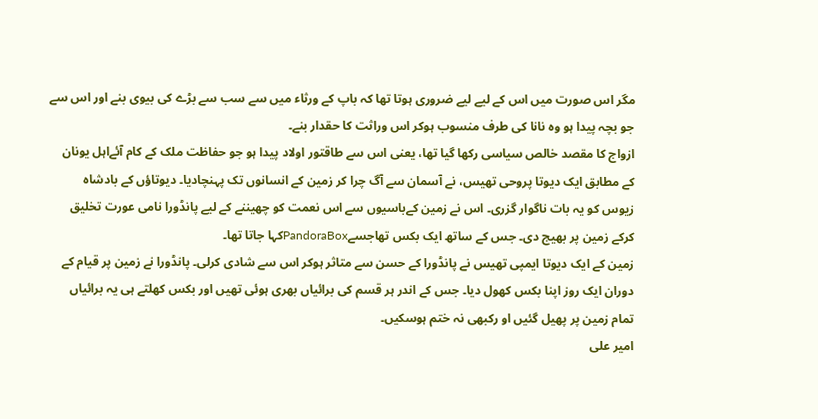مگر اس صورت میں اس کے لیے لیے ضروری ہوتا تھا کہ باپ کے ورثاء میں سے سب سے بڑے کی بیوی بنے اور اس سے جو بچہ پیدا ہو وہ نانا کی طرف منسوب ہوکر اس وراثت کا حقدار بنے۔
ازواج کا مقصد خالص سیاسی رکھا گیا تھا، یعنی اس سے طاقتور اولاد پیدا ہو جو حفاظت ملک کے کام آئےاہل یونان کے مطابق ایک دیوتا پروحی تھیس، نے آسمان سے آگ چرا کر زمین کے انسانوں تک پہنچادیا۔ دیوتاؤں کے بادشاہ زیوس کو یہ بات ناگوار گزری۔ اس نے زمین کےباسیوں سے اس نعمت کو چھیننے کے لیے پانڈورا نامی عورت تخلیق کرکے زمین پر بھیج دی۔ جس کے ساتھ ایک بکس تھاجسےPandoraBoxکہا جاتا تھا۔
زمین کے ایک دیوتا ایمپی تھیس نے پانڈورا کے حسن سے متاثر ہوکر اس سے شادی کرلی۔ پانڈورا نے زمین پر قیام کے دوران ایک روز اپنا بکس کھول دیا۔ جس کے اندر ہر قسم کی برائیاں بھری ہوئی تھیں اور بکس کھلتے ہی یہ برائیاں تمام زمین پر پھیل گئیں او رکبھی نہ ختم ہوسکیں۔
امیر علی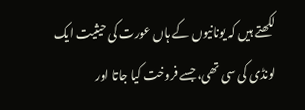لکھتے ہیں کہ یونانیوں کے ہاں عورت کی حیثیت ایک لونڈی کی سی تھی، جسے فروخت کیا جاتا اور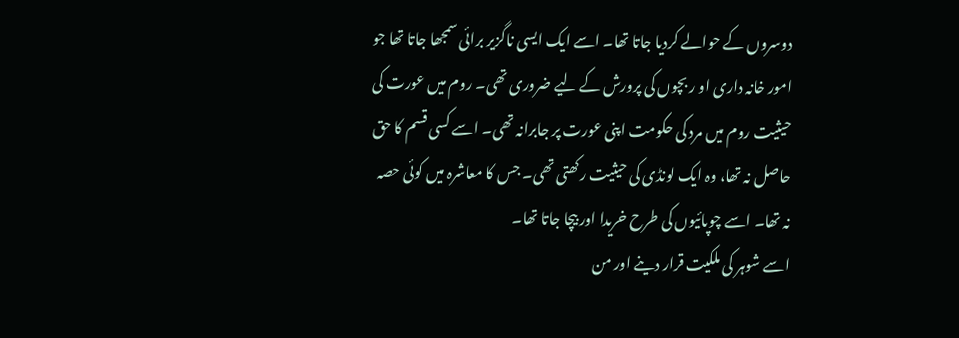دوسروں کے حوالے کردیا جاتا تھا۔ اسے ایک ایسی ناگزیر برائی سمجھا جاتا تھا جو امور خانہ داری او ر بچوں کی پرورش کے لیے ضروری تھی۔ روم میں عورت کی حیثیت روم میں مرد کی حکومت اپنی عورت پر جابرانہ تھی۔ اسے کسی قسم کا حق حاصل نہ تھا، وہ ایک لونڈی کی حیثیت رکھتی تھی۔ جس کا معاشرہ میں کوئی حصہ نہ تھا۔ اسے چوپائیوں کی طرح خریدا اور بیچا جاتا تھا۔
اسے شوہر کی ملکیت قرار دینے اور من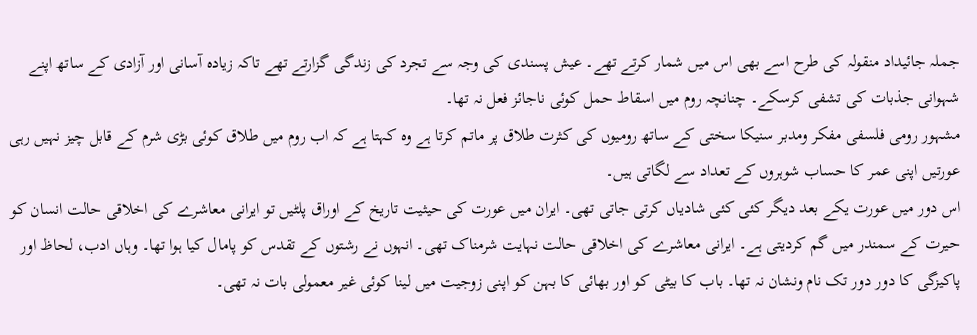جملہ جائیداد منقولہ کی طرح اسے بھی اس میں شمار کرتے تھے۔ عیش پسندی کی وجہ سے تجرد کی زندگی گزارتے تھے تاکہ زیادہ آسانی اور آزادی کے ساتھ اپنے شہوانی جذبات کی تشفی کرسکے۔ چنانچہ روم میں اسقاط حمل کوئی ناجائز فعل نہ تھا۔
مشہور رومی فلسفی مفکر ومدبر سنیکا سختی کے ساتھ رومیوں کی کثرت طلاق پر ماتم کرتا ہے وہ کہتا ہے کہ اب روم میں طلاق کوئی بڑی شرم کے قابل چیز نہیں رہی عورتیں اپنی عمر کا حساب شوہروں کے تعداد سے لگاتی ہیں۔
اس دور میں عورت یکے بعد دیگر کئی کئی شادیاں کرتی جاتی تھی۔ ایران میں عورت کی حیثیت تاریخ کے اوراق پلٹیں تو ایرانی معاشرے کی اخلاقی حالت انسان کو حیرت کے سمندر میں گم کردیتی ہے۔ ایرانی معاشرے کی اخلاقی حالت نہایت شرمناک تھی۔ انہوں نے رشتوں کے تقدس کو پامال کیا ہوا تھا۔ وہاں ادب، لحاظ اور پاکیزگی کا دور دور تک نام ونشان نہ تھا۔ باب کا بیٹی کو اور بھائی کا بہن کو اپنی زوجیت میں لینا کوئی غیر معمولی بات نہ تھی۔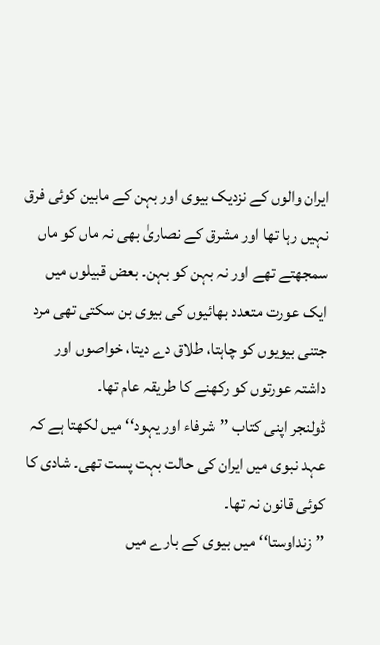ایران والوں کے نزدیک بیوی اور بہن کے مابین کوئی فرق نہیں رہا تھا اور مشرق کے نصاریٰ بھی نہ ماں کو ماں سمجھتے تھے اور نہ بہن کو بہن۔ بعض قبیلوں میں ایک عورت متعدد بھائیوں کی بیوی بن سکتی تھی مرد جتنی بیویوں کو چاہتا، طلاق دے دیتا، خواصوں اور داشتہ عورتوں کو رکھنے کا طریقہ عام تھا۔
ڈولنجر اپنی کتاب ’’شرفاء اور یہود‘‘ میں لکھتا ہے کہ عہد نبوی میں ایران کی حالت بہت پست تھی۔ شادی کا کوئی قانون نہ تھا۔
’’زنداوستا‘‘میں بیوی کے بارے میں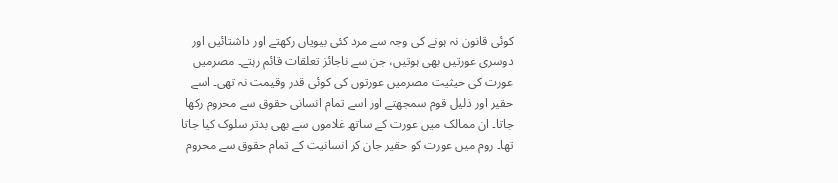کوئی قانون نہ ہونے کی وجہ سے مرد کئی بیویاں رکھتے اور داشتائیں اور دوسری عورتیں بھی ہوتیں، جن سے ناجائز تعلقات قائم رہتے۔ مصرمیں عورت کی حیثیت مصرمیں عورتوں کی کوئی قدر وقیمت نہ تھی۔ اسے حقیر اور ذلیل قوم سمجھتے اور اسے تمام انسانی حقوق سے محروم رکھا جاتا۔ ان ممالک میں عورت کے ساتھ غلاموں سے بھی بدتر سلوک کیا جاتا تھا۔ روم میں عورت کو حقیر جان کر انسانیت کے تمام حقوق سے محروم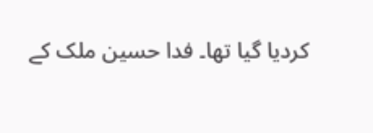کردیا گیا تھا۔ فدا حسین ملک کے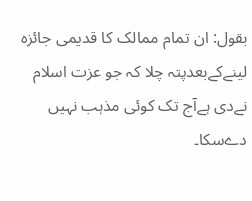بقول: ان تمام ممالک کا قدیمی جائزہ لینےکےبعدپتہ چلا کہ جو عزت اسلام نےدی ہےآج تک کوئی مذہب نہیں دےسکا۔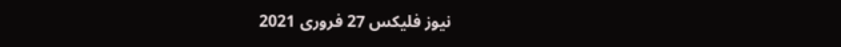نیوز فلیکس 27 فروری 2021